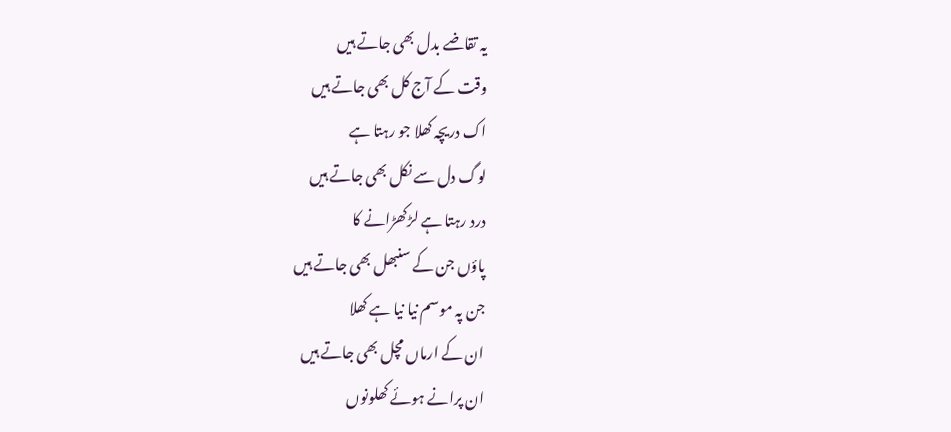یہ تقاضے بدل بھی جاتے ہیں
وقت کے آج کل بھی جاتے ہیں
اک دریچہ کھلا جو رہتا ہے
لوگ دل سے نکل بھی جاتے ہیں
درد رہتا ہے لڑکھڑانے کا
پاؤں جن کے سنبھل بھی جاتے ہیں
جن پہ موسم نیا نیا ہے کھلا
ان کے ارماں مچل بھی جاتے ہیں
ان پرانے ہوئے کھلونوں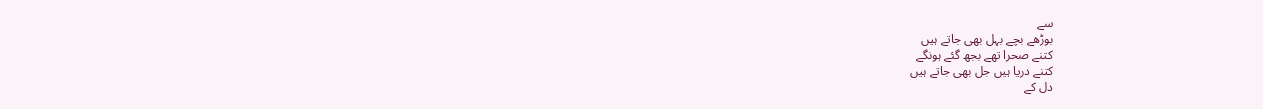سے
بوڑھے بچے بہل بھی جاتے ہیں
کتنے صحرا تھے بجھ گئے ہونگے
کتنے دریا ہیں جل بھی جاتے ہیں
دل کے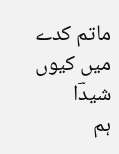ماتم کدے میں کیوں شیدؔا
ہم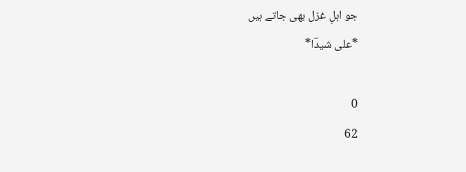جو اہلِ غزل بھی جاتے ہیں
*علی شیدؔا*

0
62